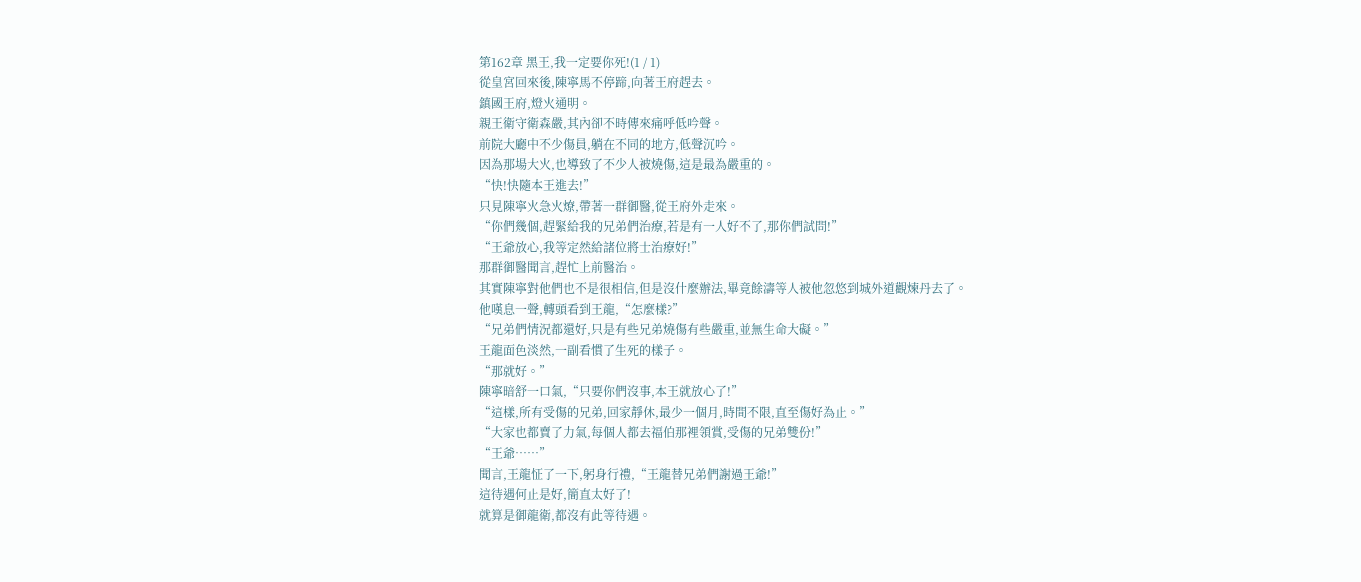第162章 黑王,我一定要你死!(1 / 1)
從皇宮回來後,陳寧馬不停蹄,向著王府趕去。
鎮國王府,燈火通明。
親王衛守衛森嚴,其內卻不時傳來痛呼低吟聲。
前院大廳中不少傷員,躺在不同的地方,低聲沉吟。
因為那場大火,也導致了不少人被燒傷,這是最為嚴重的。
“快!快隨本王進去!”
只見陳寧火急火燎,帶著一群御醫,從王府外走來。
“你們幾個,趕緊給我的兄弟們治療,若是有一人好不了,那你們試問!”
“王爺放心,我等定然給諸位將士治療好!”
那群御醫聞言,趕忙上前醫治。
其實陳寧對他們也不是很相信,但是沒什麼辦法,畢竟餘濤等人被他忽悠到城外道觀煉丹去了。
他嘆息一聲,轉頭看到王龍,“怎麼樣?”
“兄弟們情況都還好,只是有些兄弟燒傷有些嚴重,並無生命大礙。”
王龍面色淡然,一副看慣了生死的樣子。
“那就好。”
陳寧暗舒一口氣,“只要你們沒事,本王就放心了!”
“這樣,所有受傷的兄弟,回家靜休,最少一個月,時間不限,直至傷好為止。”
“大家也都賣了力氣,每個人都去福伯那裡領賞,受傷的兄弟雙份!”
“王爺……”
聞言,王龍怔了一下,躬身行禮,“王龍替兄弟們謝過王爺!”
這待遇何止是好,簡直太好了!
就算是御龍衛,都沒有此等待遇。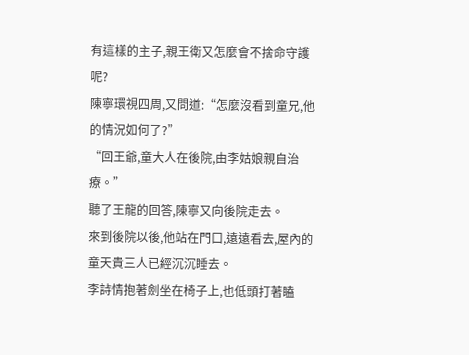有這樣的主子,親王衛又怎麼會不捨命守護呢?
陳寧環視四周,又問道:“怎麼沒看到童兄,他的情況如何了?”
“回王爺,童大人在後院,由李姑娘親自治療。”
聽了王龍的回答,陳寧又向後院走去。
來到後院以後,他站在門口,遠遠看去,屋內的童天貴三人已經沉沉睡去。
李詩情抱著劍坐在椅子上,也低頭打著瞌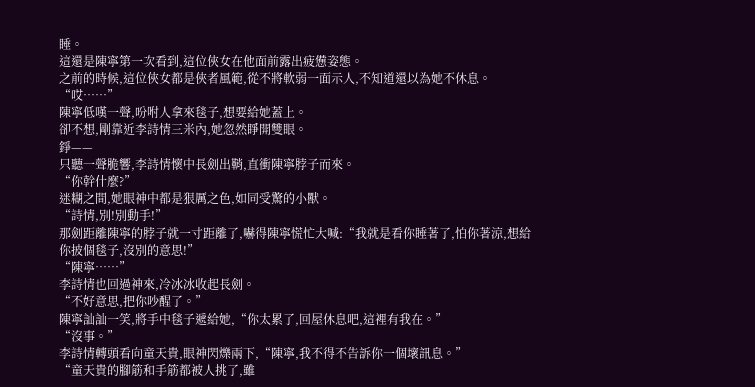睡。
這還是陳寧第一次看到,這位俠女在他面前露出疲憊姿態。
之前的時候,這位俠女都是俠者風範,從不將軟弱一面示人,不知道還以為她不休息。
“哎……”
陳寧低嘆一聲,吩咐人拿來毯子,想要給她蓋上。
卻不想,剛靠近李詩情三米內,她忽然睜開雙眼。
錚——
只聽一聲脆響,李詩情懷中長劍出鞘,直衝陳寧脖子而來。
“你幹什麼?”
迷糊之間,她眼神中都是狠厲之色,如同受驚的小獸。
“詩情,別!別動手!”
那劍距離陳寧的脖子就一寸距離了,嚇得陳寧慌忙大喊:“我就是看你睡著了,怕你著涼,想給你披個毯子,沒別的意思!”
“陳寧……”
李詩情也回過神來,冷冰冰收起長劍。
“不好意思,把你吵醒了。”
陳寧訕訕一笑,將手中毯子遞給她,“你太累了,回屋休息吧,這裡有我在。”
“沒事。”
李詩情轉頭看向童天貴,眼神閃爍兩下,“陳寧,我不得不告訴你一個壞訊息。”
“童天貴的腳筋和手筋都被人挑了,雖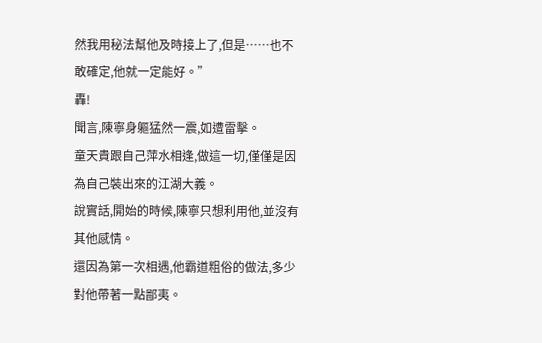然我用秘法幫他及時接上了,但是……也不敢確定,他就一定能好。”
轟!
聞言,陳寧身軀猛然一震,如遭雷擊。
童天貴跟自己萍水相逢,做這一切,僅僅是因為自己裝出來的江湖大義。
說實話,開始的時候,陳寧只想利用他,並沒有其他感情。
還因為第一次相遇,他霸道粗俗的做法,多少對他帶著一點鄙夷。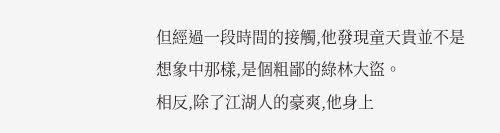但經過一段時間的接觸,他發現童天貴並不是想象中那樣,是個粗鄙的綠林大盜。
相反,除了江湖人的豪爽,他身上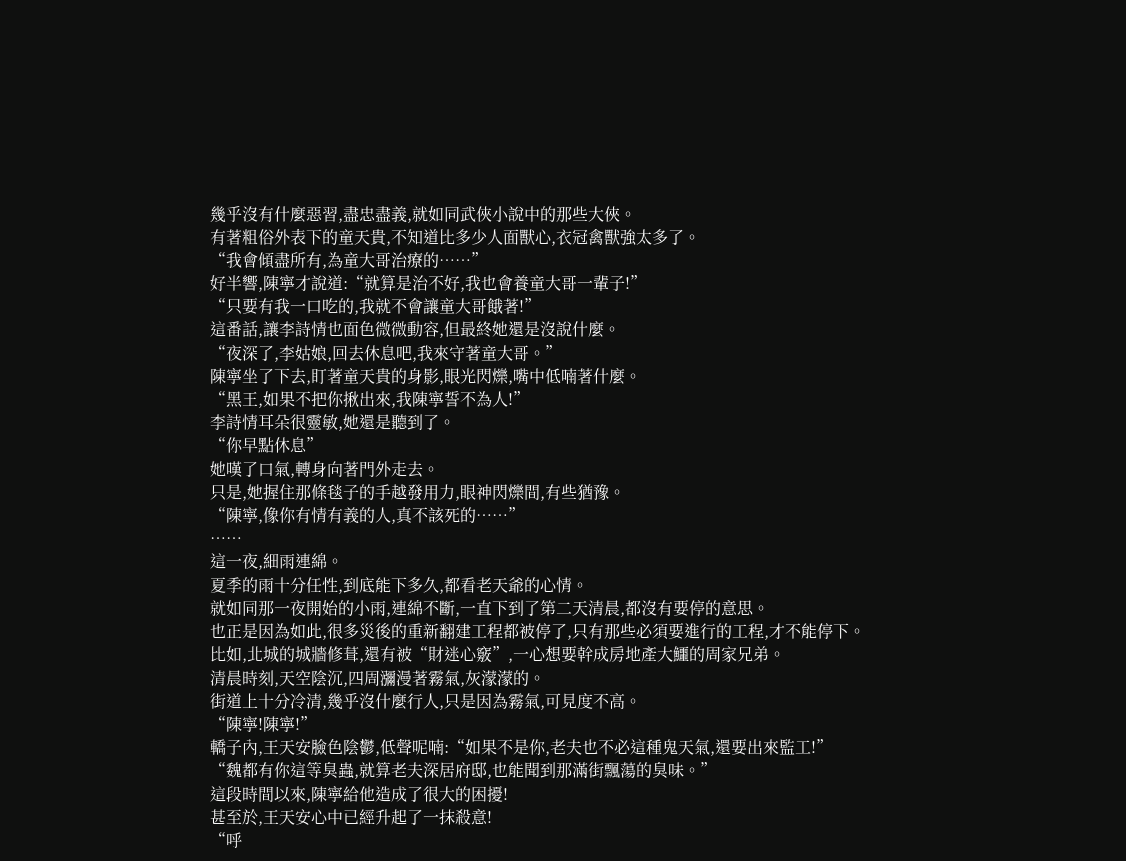幾乎沒有什麼惡習,盡忠盡義,就如同武俠小說中的那些大俠。
有著粗俗外表下的童天貴,不知道比多少人面獸心,衣冠禽獸強太多了。
“我會傾盡所有,為童大哥治療的……”
好半響,陳寧才說道:“就算是治不好,我也會養童大哥一輩子!”
“只要有我一口吃的,我就不會讓童大哥餓著!”
這番話,讓李詩情也面色微微動容,但最終她還是沒說什麼。
“夜深了,李姑娘,回去休息吧,我來守著童大哥。”
陳寧坐了下去,盯著童天貴的身影,眼光閃爍,嘴中低喃著什麼。
“黑王,如果不把你揪出來,我陳寧誓不為人!”
李詩情耳朵很靈敏,她還是聽到了。
“你早點休息”
她嘆了口氣,轉身向著門外走去。
只是,她握住那條毯子的手越發用力,眼神閃爍間,有些猶豫。
“陳寧,像你有情有義的人,真不該死的……”
……
這一夜,細雨連綿。
夏季的雨十分任性,到底能下多久,都看老天爺的心情。
就如同那一夜開始的小雨,連綿不斷,一直下到了第二天清晨,都沒有要停的意思。
也正是因為如此,很多災後的重新翻建工程都被停了,只有那些必須要進行的工程,才不能停下。
比如,北城的城牆修葺,還有被“財迷心竅”,一心想要幹成房地產大鱷的周家兄弟。
清晨時刻,天空陰沉,四周瀰漫著霧氣,灰濛濛的。
街道上十分冷清,幾乎沒什麼行人,只是因為霧氣,可見度不高。
“陳寧!陳寧!”
轎子內,王天安臉色陰鬱,低聲呢喃:“如果不是你,老夫也不必這種鬼天氣,還要出來監工!”
“魏都有你這等臭蟲,就算老夫深居府邸,也能聞到那滿街飄蕩的臭味。”
這段時間以來,陳寧給他造成了很大的困擾!
甚至於,王天安心中已經升起了一抹殺意!
“呼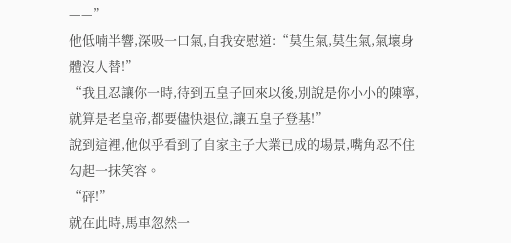——”
他低喃半響,深吸一口氣,自我安慰道:“莫生氣,莫生氣,氣壞身體沒人替!”
“我且忍讓你一時,待到五皇子回來以後,別說是你小小的陳寧,就算是老皇帝,都要儘快退位,讓五皇子登基!”
說到這裡,他似乎看到了自家主子大業已成的場景,嘴角忍不住勾起一抹笑容。
“砰!”
就在此時,馬車忽然一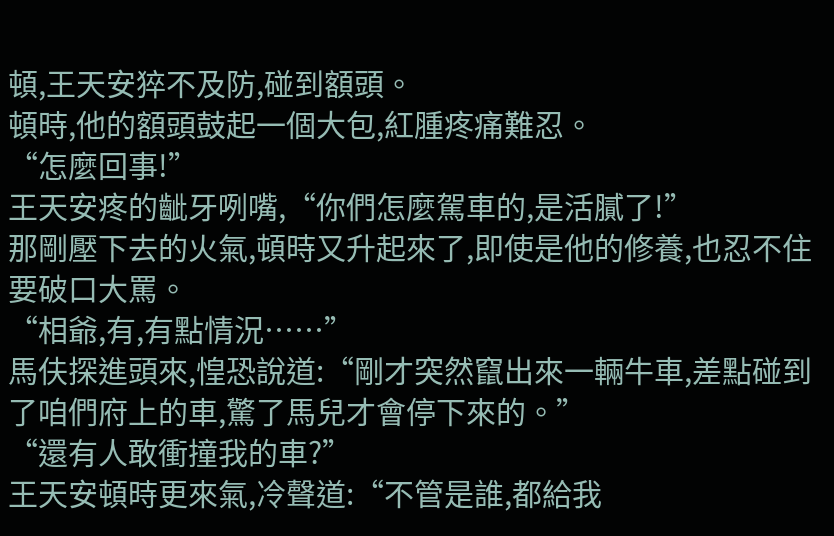頓,王天安猝不及防,碰到額頭。
頓時,他的額頭鼓起一個大包,紅腫疼痛難忍。
“怎麼回事!”
王天安疼的齜牙咧嘴,“你們怎麼駕車的,是活膩了!”
那剛壓下去的火氣,頓時又升起來了,即使是他的修養,也忍不住要破口大罵。
“相爺,有,有點情況……”
馬伕探進頭來,惶恐說道:“剛才突然竄出來一輛牛車,差點碰到了咱們府上的車,驚了馬兒才會停下來的。”
“還有人敢衝撞我的車?”
王天安頓時更來氣,冷聲道:“不管是誰,都給我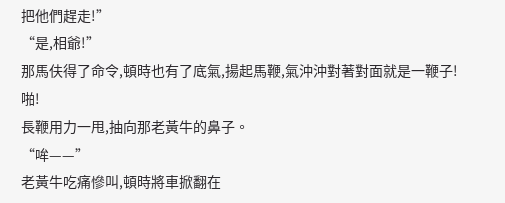把他們趕走!”
“是,相爺!”
那馬伕得了命令,頓時也有了底氣,揚起馬鞭,氣沖沖對著對面就是一鞭子!
啪!
長鞭用力一甩,抽向那老黃牛的鼻子。
“哞——”
老黃牛吃痛慘叫,頓時將車掀翻在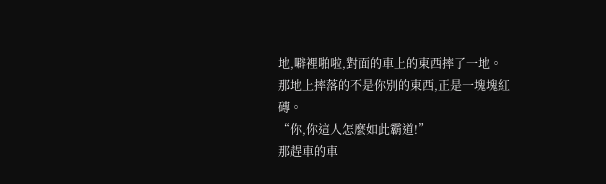地,噼裡啪啦,對面的車上的東西摔了一地。
那地上摔落的不是你別的東西,正是一塊塊紅磚。
“你,你這人怎麼如此霸道!”
那趕車的車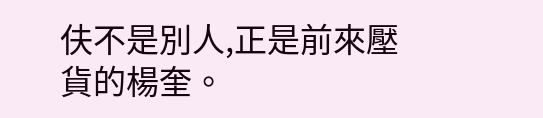伕不是別人,正是前來壓貨的楊奎。